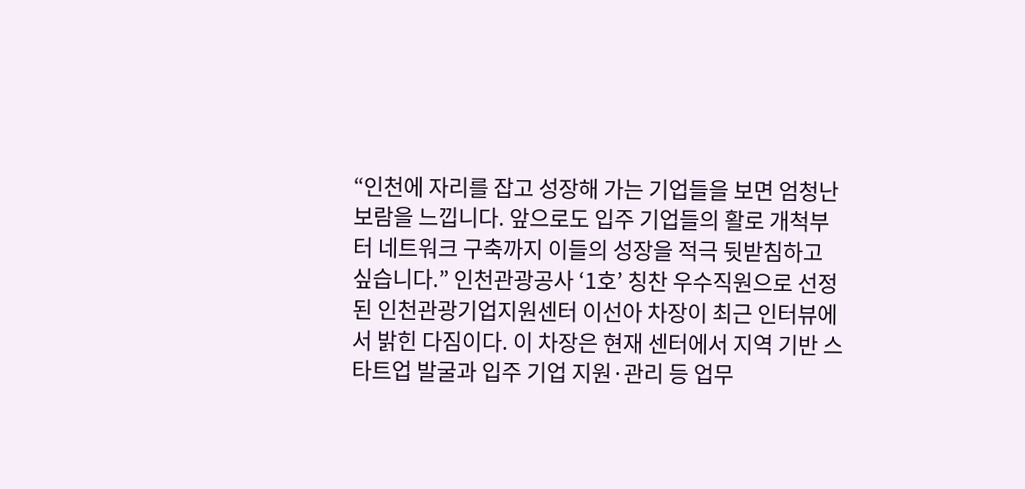“인천에 자리를 잡고 성장해 가는 기업들을 보면 엄청난 보람을 느낍니다. 앞으로도 입주 기업들의 활로 개척부터 네트워크 구축까지 이들의 성장을 적극 뒷받침하고 싶습니다.” 인천관광공사 ‘1호’ 칭찬 우수직원으로 선정된 인천관광기업지원센터 이선아 차장이 최근 인터뷰에서 밝힌 다짐이다. 이 차장은 현재 센터에서 지역 기반 스타트업 발굴과 입주 기업 지원·관리 등 업무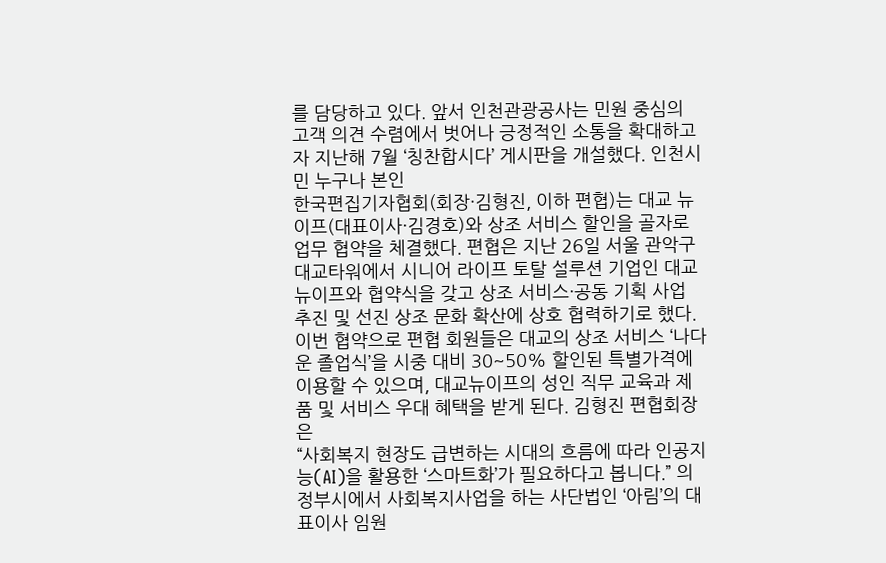를 담당하고 있다. 앞서 인천관광공사는 민원 중심의 고객 의견 수렴에서 벗어나 긍정적인 소통을 확대하고자 지난해 7월 ‘칭찬합시다’ 게시판을 개설했다. 인천시민 누구나 본인
한국편집기자협회(회장·김형진, 이하 편협)는 대교 뉴이프(대표이사·김경호)와 상조 서비스 할인을 골자로 업무 협약을 체결했다. 편협은 지난 26일 서울 관악구 대교타워에서 시니어 라이프 토탈 설루션 기업인 대교 뉴이프와 협약식을 갖고 상조 서비스·공동 기획 사업 추진 및 선진 상조 문화 확산에 상호 협력하기로 했다. 이번 협약으로 편협 회원들은 대교의 상조 서비스 ‘나다운 졸업식’을 시중 대비 30~50% 할인된 특별가격에 이용할 수 있으며, 대교뉴이프의 성인 직무 교육과 제품 및 서비스 우대 혜택을 받게 된다. 김형진 편협회장은
“사회복지 현장도 급변하는 시대의 흐름에 따라 인공지능(AI)을 활용한 ‘스마트화’가 필요하다고 봅니다.” 의정부시에서 사회복지사업을 하는 사단법인 ‘아림’의 대표이사 임원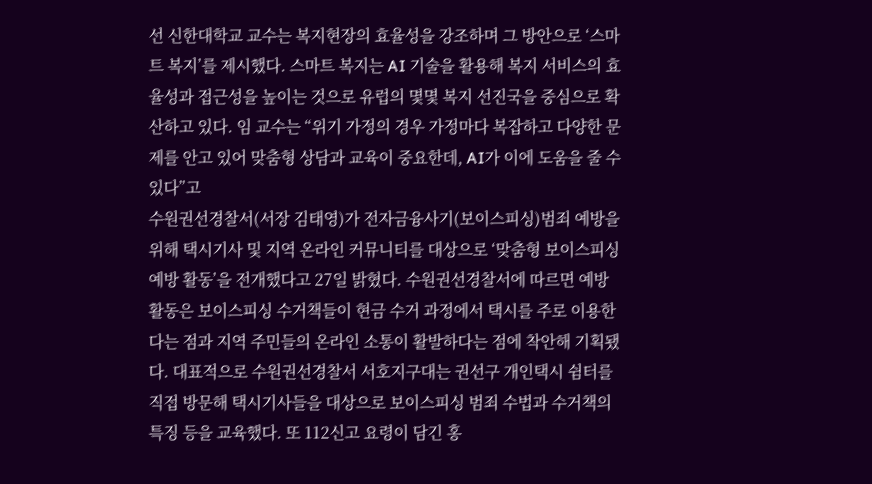선 신한대학교 교수는 복지현장의 효율성을 강조하며 그 방안으로 ‘스마트 복지’를 제시했다. 스마트 복지는 AI 기술을 활용해 복지 서비스의 효율성과 접근성을 높이는 것으로 유럽의 몇몇 복지 선진국을 중심으로 확산하고 있다. 임 교수는 “위기 가정의 경우 가정마다 복잡하고 다양한 문제를 안고 있어 맞춤형 상담과 교육이 중요한데, AI가 이에 도움을 줄 수 있다”고
수원권선경찰서(서장 김태영)가 전자금융사기(보이스피싱)범죄 예방을 위해 택시기사 및 지역 온라인 커뮤니티를 대상으로 ‘맞춤형 보이스피싱 예방 활동’을 전개했다고 27일 밝혔다. 수원권선경찰서에 따르면 예방 활동은 보이스피싱 수거책들이 현금 수거 과정에서 택시를 주로 이용한다는 점과 지역 주민들의 온라인 소통이 활발하다는 점에 착안해 기획됐다. 대표적으로 수원권선경찰서 서호지구대는 권선구 개인택시 쉼터를 직접 방문해 택시기사들을 대상으로 보이스피싱 범죄 수법과 수거책의 특징 등을 교육했다. 또 112신고 요령이 담긴 홍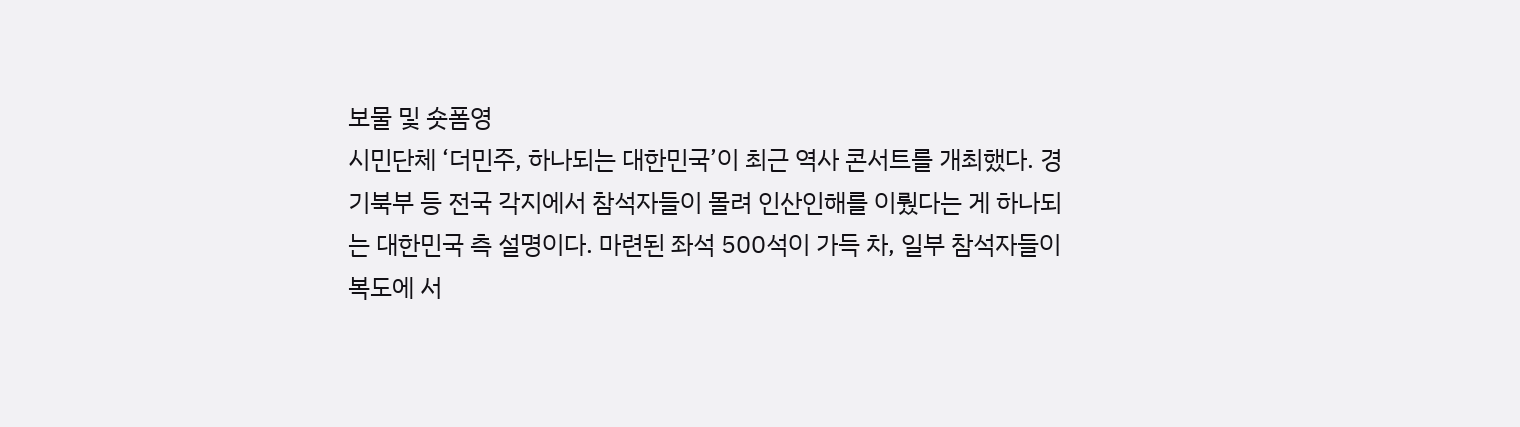보물 및 숏폼영
시민단체 ‘더민주, 하나되는 대한민국’이 최근 역사 콘서트를 개최했다. 경기북부 등 전국 각지에서 참석자들이 몰려 인산인해를 이뤘다는 게 하나되는 대한민국 측 설명이다. 마련된 좌석 500석이 가득 차, 일부 참석자들이 복도에 서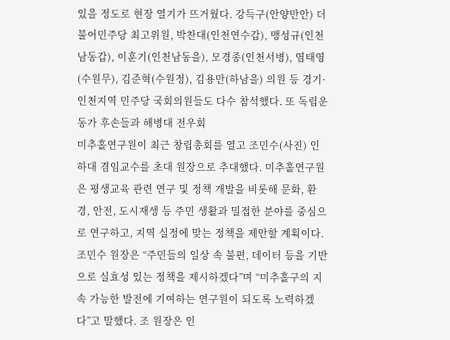있을 정도로 현장 열기가 뜨거웠다. 강득구(안양만안) 더불어민주당 최고위원, 박찬대(인천연수갑), 맹성규(인천남동갑), 이훈기(인천남동을), 모경종(인천서병), 염태영(수원무), 김준혁(수원정), 김용만(하남을) 의원 등 경기·인천지역 민주당 국회의원들도 다수 참석했다. 또 독립운동가 후손들과 해병대 전우회
미추홀연구원이 최근 창립총회를 열고 조민수(사진) 인하대 겸임교수를 초대 원장으로 추대했다. 미추홀연구원은 평생교육 관련 연구 및 정책 개발을 비롯해 문화, 환경, 안전, 도시재생 등 주민 생활과 밀접한 분야를 중심으로 연구하고, 지역 실정에 맞는 정책을 제안할 계획이다. 조민수 원장은 “주민들의 일상 속 불편, 데이터 등을 기반으로 실효성 있는 정책을 제시하겠다”며 “미추홀구의 지속 가능한 발전에 기여하는 연구원이 되도록 노력하겠다”고 말했다. 조 원장은 인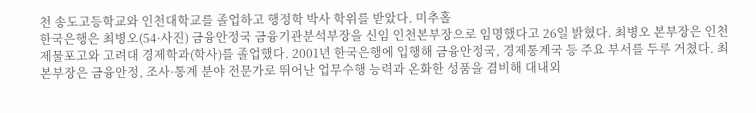천 송도고등학교와 인천대학교를 졸업하고 행정학 박사 학위를 받았다. 미추홀
한국은행은 최병오(54·사진) 금융안정국 금융기관분석부장을 신임 인천본부장으로 임명했다고 26일 밝혔다. 최병오 본부장은 인천 제물포고와 고려대 경제학과(학사)를 졸업했다. 2001년 한국은행에 입행해 금융안정국, 경제통계국 등 주요 부서를 두루 거쳤다. 최 본부장은 금융안정, 조사·통계 분야 전문가로 뛰어난 업무수행 능력과 온화한 성품을 겸비해 대내외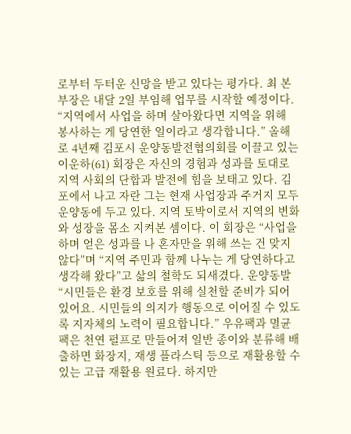로부터 두터운 신망을 받고 있다는 평가다. 최 본부장은 내달 2일 부임해 업무를 시작할 예정이다.
“지역에서 사업을 하며 살아왔다면 지역을 위해 봉사하는 게 당연한 일이라고 생각합니다.” 올해로 4년째 김포시 운양동발전협의회를 이끌고 있는 이운하(61) 회장은 자신의 경험과 성과를 토대로 지역 사회의 단합과 발전에 힘을 보태고 있다. 김포에서 나고 자란 그는 현재 사업장과 주거지 모두 운양동에 두고 있다. 지역 토박이로서 지역의 변화와 성장을 몸소 지켜본 셈이다. 이 회장은 “사업을 하며 얻은 성과를 나 혼자만을 위해 쓰는 건 맞지 않다”며 “지역 주민과 함께 나누는 게 당연하다고 생각해 왔다”고 삶의 철학도 되새겼다. 운양동발
“시민들은 환경 보호를 위해 실천할 준비가 되어 있어요. 시민들의 의지가 행동으로 이어질 수 있도록 지자체의 노력이 필요합니다.” 우유팩과 멸균팩은 천연 펄프로 만들어져 일반 종이와 분류해 배출하면 화장지, 재생 플라스틱 등으로 재활용할 수 있는 고급 재활용 원료다. 하지만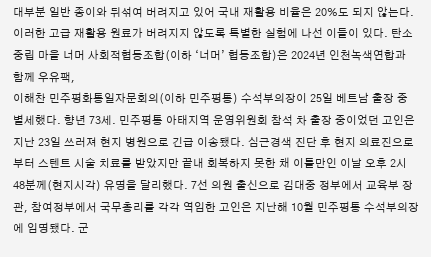대부분 일반 종이와 뒤섞여 버려지고 있어 국내 재활용 비율은 20%도 되지 않는다. 이러한 고급 재활용 원료가 버려지지 않도록 특별한 실험에 나선 이들이 있다. 탄소중립 마을 너머 사회적협동조합(이하 ‘너머’ 협동조합)은 2024년 인천녹색연합과 함께 우유팩,
이해찬 민주평화통일자문회의(이하 민주평통) 수석부의장이 25일 베트남 출장 중 별세했다. 향년 73세. 민주평통 아태지역 운영위원회 참석 차 출장 중이었던 고인은 지난 23일 쓰러져 현지 병원으로 긴급 이송됐다. 심근경색 진단 후 현지 의료진으로부터 스텐트 시술 치료를 받았지만 끝내 회복하지 못한 채 이틀만인 이날 오후 2시 48분께(현지시각) 유명을 달리했다. 7선 의원 출신으로 김대중 정부에서 교육부 장관, 참여정부에서 국무총리를 각각 역임한 고인은 지난해 10월 민주평통 수석부의장에 임명됐다. 군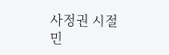사정권 시절 민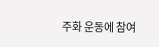주화 운동에 참여